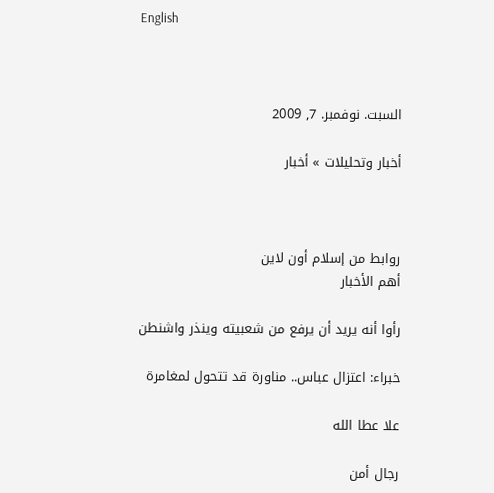English



السبت. نوفمبر. 7, 2009

أخبار وتحليلات » أخبار



روابط من إسلام أون لاين
أهم الأخبار

رأوا أنه يريد أن يرفع من شعبيته وينذر واشنطن

خبراء: اعتزال عباس.. مناورة قد تتحول لمغامرة

علا عطا الله

رجال أمن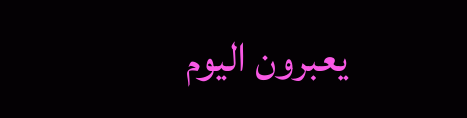يعبرون اليوم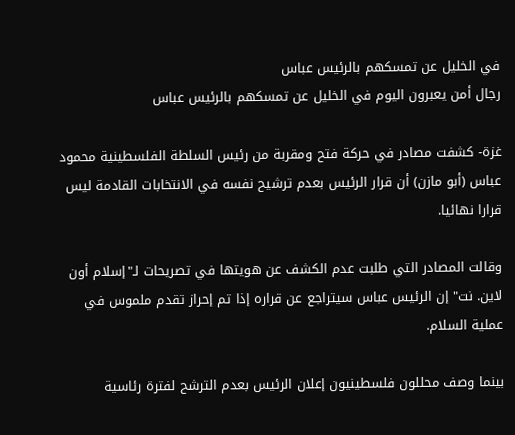في الخليل عن تمسكهم بالرئيس عباس
رجال أمن يعبرون اليوم في الخليل عن تمسكهم بالرئيس عباس

غزة- كشفت مصادر في حركة فتح ومقربة من رئيس السلطة الفلسطينية محمود عباس (أبو مازن) أن قرار الرئيس بعدم ترشيح نفسه في الانتخابات القادمة ليس قرارا نهائيا.

وقالت المصادر التي طلبت عدم الكشف عن هويتها في تصريحات لـ"إسلام أون لاين. نت" إن الرئيس عباس سيتراجع عن قراره إذا تم إحراز تقدم ملموس في عملية السلام.

بينما وصف محللون فلسطينيون إعلان الرئيس بعدم الترشح لفترة رئاسية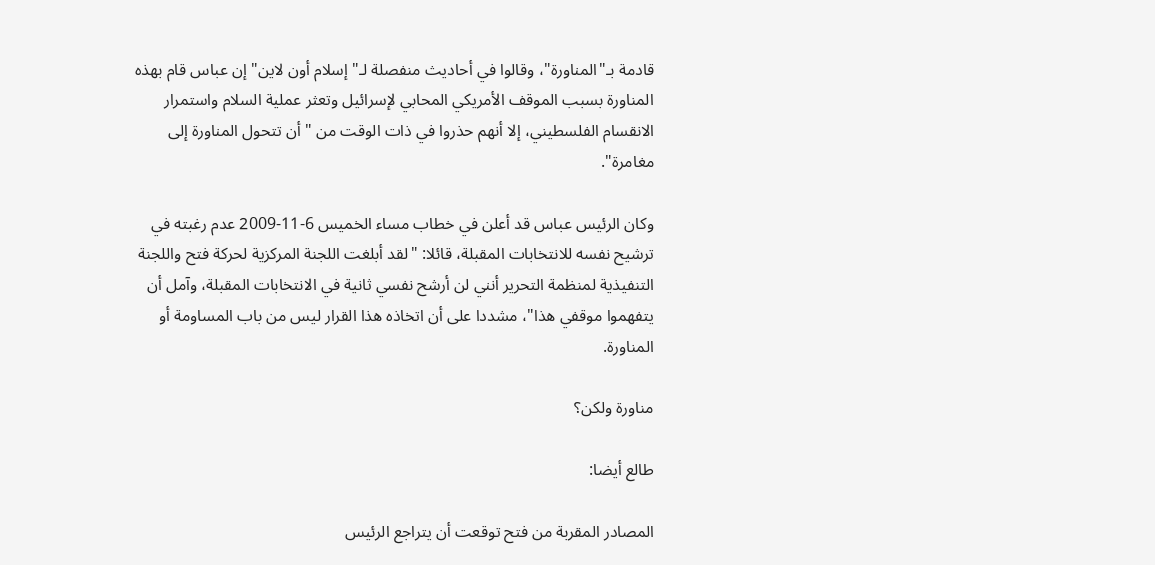قادمة بـ"المناورة"، وقالوا في أحاديث منفصلة لـ"إسلام أون لاين" إن عباس قام بهذه المناورة بسبب الموقف الأمريكي المحابي لإسرائيل وتعثر عملية السلام واستمرار الانقسام الفلسطيني، إلا أنهم حذروا في ذات الوقت من "أن تتحول المناورة إلى مغامرة".

وكان الرئيس عباس قد أعلن في خطاب مساء الخميس 6-11-2009 عدم رغبته في ترشيح نفسه للانتخابات المقبلة، قائلا: "لقد أبلغت اللجنة المركزية لحركة فتح واللجنة التنفيذية لمنظمة التحرير أنني لن أرشح نفسي ثانية في الانتخابات المقبلة، وآمل أن يتفهموا موقفي هذا"، مشددا على أن اتخاذه هذا القرار ليس من باب المساومة أو المناورة.

مناورة ولكن؟

طالع أيضا:

المصادر المقربة من فتح توقعت أن يتراجع الرئيس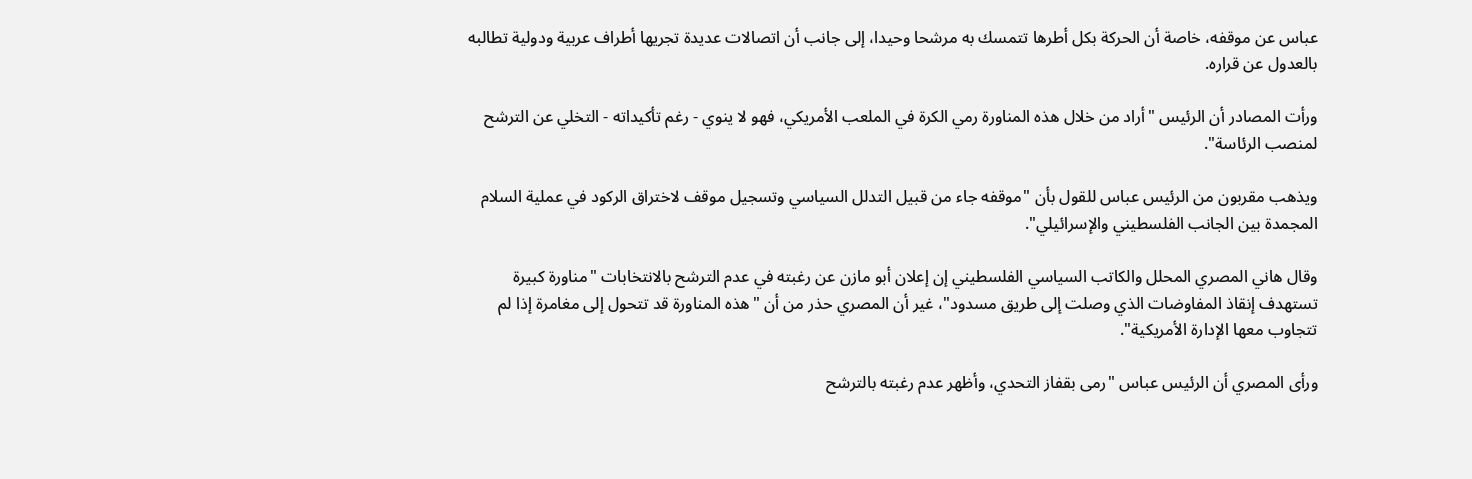عباس عن موقفه، خاصة أن الحركة بكل أطرها تتمسك به مرشحا وحيدا، إلى جانب أن اتصالات عديدة تجريها أطراف عربية ودولية تطالبه بالعدول عن قراره.

ورأت المصادر أن الرئيس "أراد من خلال هذه المناورة رمي الكرة في الملعب الأمريكي، فهو لا ينوي - رغم تأكيداته - التخلي عن الترشح لمنصب الرئاسة".

ويذهب مقربون من الرئيس عباس للقول بأن "موقفه جاء من قبيل التدلل السياسي وتسجيل موقف لاختراق الركود في عملية السلام المجمدة بين الجانب الفلسطيني والإسرائيلي".

وقال هاني المصري المحلل والكاتب السياسي الفلسطيني إن إعلان أبو مازن عن رغبته في عدم الترشح بالانتخابات "مناورة كبيرة تستهدف إنقاذ المفاوضات الذي وصلت إلى طريق مسدود"، غير أن المصري حذر من أن "هذه المناورة قد تتحول إلى مغامرة إذا لم تتجاوب معها الإدارة الأمريكية".

ورأى المصري أن الرئيس عباس "رمى بقفاز التحدي، وأظهر عدم رغبته بالترشح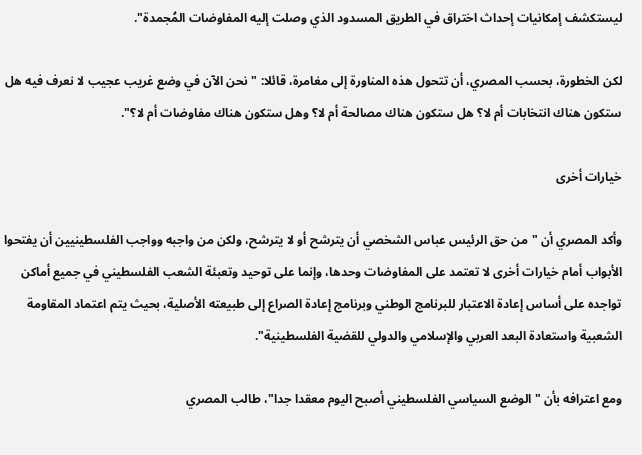ليستكشف إمكانيات إحداث اختراق في الطريق المسدود الذي وصلت إليه المفاوضات المُجمدة".

لكن الخطورة، بحسب المصري، أن تتحول هذه المناورة إلى مغامرة، قائلا: "نحن الآن في وضع غريب عجيب لا نعرف فيه هل ستكون هناك انتخابات أم لا؟ هل ستكون هناك مصالحة أم لا؟ وهل ستكون هناك مفاوضات أم لا؟".

خيارات أخرى

وأكد المصري أن "من حق الرئيس عباس الشخصي أن يترشح أو لا يترشح، ولكن من واجبه وواجب الفلسطينيين أن يفتحوا الأبواب أمام خيارات أخرى لا تعتمد على المفاوضات وحدها، وإنما على توحيد وتعبئة الشعب الفلسطيني في جميع أماكن تواجده على أساس إعادة الاعتبار للبرنامج الوطني وبرنامج إعادة الصراع إلى طبيعته الأصلية، بحيث يتم اعتماد المقاومة الشعبية واستعادة البعد العربي والإسلامي والدولي للقضية الفلسطينية".

ومع اعترافه بأن "الوضع السياسي الفلسطيني أصبح اليوم معقدا جدا"، طالب المصري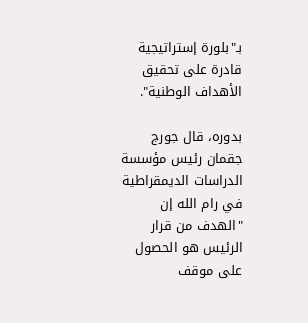بـ"بلورة إستراتيجية قادرة على تحقيق الأهداف الوطنية".

بدوره، قال جورج جقمان رئيس مؤسسة الدراسات الديمقراطية في رام الله إن "الهدف من قرار الرئيس هو الحصول على موقف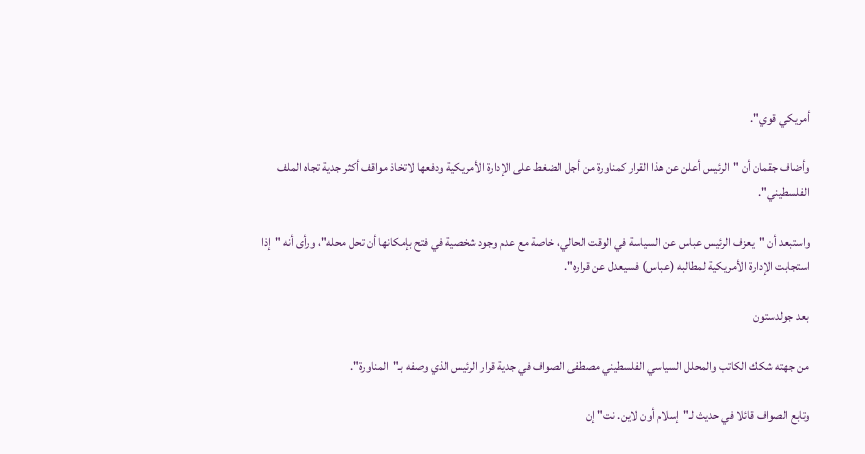أمريكي قوي".

وأضاف جقمان أن "الرئيس أعلن عن هذا القرار كمناورة من أجل الضغط على الإدارة الأمريكية ودفعها لاتخاذ مواقف أكثر جدية تجاه الملف الفلسطيني".

واستبعد أن "يعزف الرئيس عباس عن السياسة في الوقت الحالي، خاصة مع عدم وجود شخصية في فتح بإمكانها أن تحل محله"، ورأى أنه "إذا استجابت الإدارة الأمريكية لمطالبه (عباس) فسيعدل عن قراره".

بعد جولدستون

من جهته شكك الكاتب والمحلل السياسي الفلسطيني مصطفى الصواف في جدية قرار الرئيس الذي وصفه بـ"المناورة".

وتابع الصواف قائلا في حديث لـ"إسلام أون لاين. نت" إن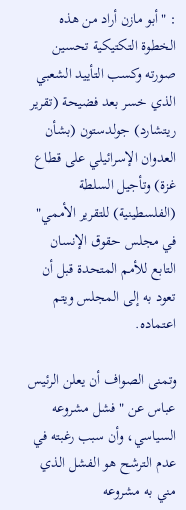: "أبو مازن أراد من هذه الخطوة التكتيكية تحسين صورته وكسب التأييد الشعبي الذي خسر بعد فضيحة (تقرير ريتشارد) جولدستون (بشأن العدوان الإسرائيلي على قطاع غزة) وتأجيل السلطة (الفلسطينية) للتقرير الأممي" في مجلس حقوق الإنسان التابع للأمم المتحدة قبل أن تعود به إلى المجلس ويتم اعتماده.

وتمنى الصواف أن يعلن الرئيس عباس عن "فشل مشروعه السياسي، وأن سبب رغبته في عدم الترشح هو الفشل الذي مني به مشروعه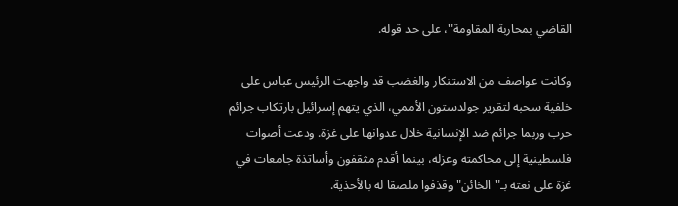القاضي بمحاربة المقاومة"، على حد قوله.

وكانت عواصف من الاستنكار والغضب قد واجهت الرئيس عباس على خلفية سحبه لتقرير جولدستون الأممي، الذي يتهم إسرائيل بارتكاب جرائم حرب وربما جرائم ضد الإنسانية خلال عدوانها على غزة. ودعت أصوات فلسطينية إلى محاكمته وعزله، بينما أقدم مثقفون وأساتذة جامعات في غزة على نعته بـ"الخائن" وقذفوا ملصقا له بالأحذية.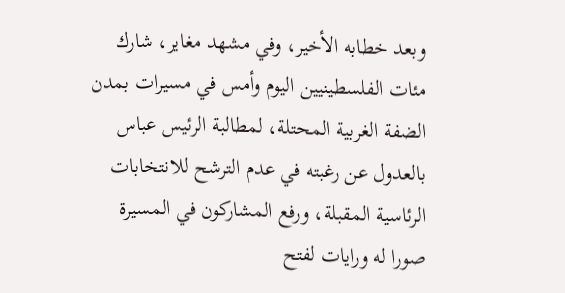وبعد خطابه الأخير، وفي مشهد مغاير، شارك مئات الفلسطينيين اليوم وأمس في مسيرات بمدن الضفة الغربية المحتلة، لمطالبة الرئيس عباس بالعدول عن رغبته في عدم الترشح للانتخابات الرئاسية المقبلة، ورفع المشاركون في المسيرة صورا له ورايات لفتح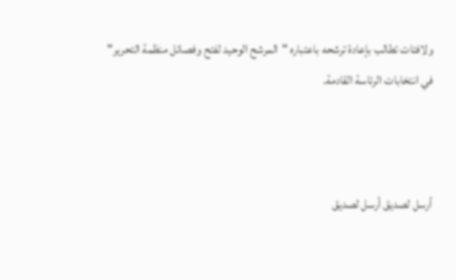ولافتات تطالب بإعادة ترشحه باعتباره "المرشح الوحيد لفتح وفصائل منظمة التحرير" في انتخابات الرئاسة القادمة.



أرسل لصديق أرسل لصديق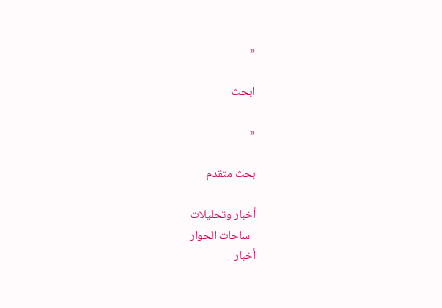«

ابحث

«

بحث متقدم

أخبار وتحليلات
  ساحات الحوار
أخبار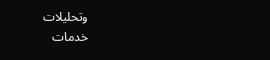وتحليلات
خدمات